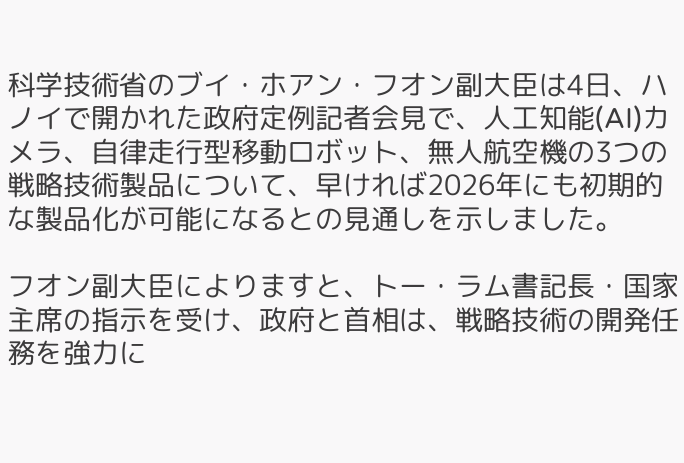科学技術省のブイ・ホアン・フオン副大臣は4日、ハノイで開かれた政府定例記者会見で、人工知能(AI)カメラ、自律走行型移動ロボット、無人航空機の3つの戦略技術製品について、早ければ2026年にも初期的な製品化が可能になるとの見通しを示しました。

フオン副大臣によりますと、トー・ラム書記長・国家主席の指示を受け、政府と首相は、戦略技術の開発任務を強力に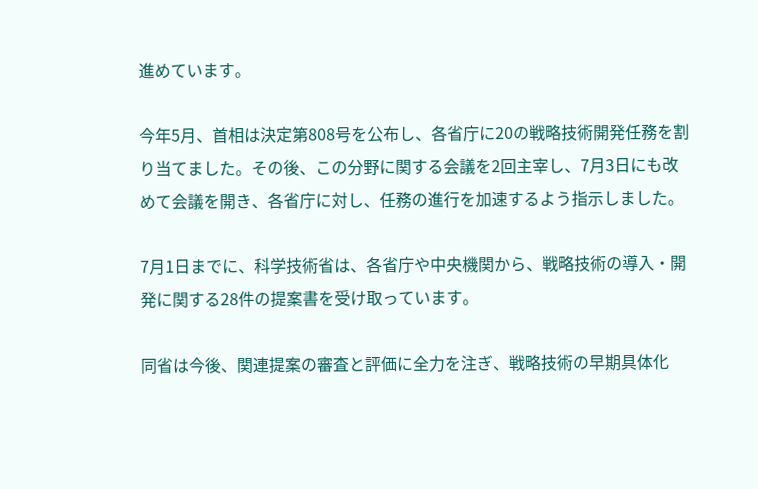進めています。

今年5月、首相は決定第808号を公布し、各省庁に20の戦略技術開発任務を割り当てました。その後、この分野に関する会議を2回主宰し、7月3日にも改めて会議を開き、各省庁に対し、任務の進行を加速するよう指示しました。

7月1日までに、科学技術省は、各省庁や中央機関から、戦略技術の導入・開発に関する28件の提案書を受け取っています。

同省は今後、関連提案の審査と評価に全力を注ぎ、戦略技術の早期具体化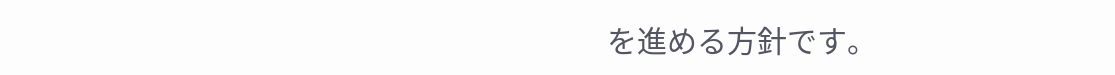を進める方針です。